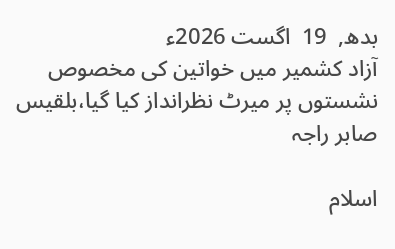بدھ,  19  اگست 2026ء
آزاد کشمیر میں خواتین کی مخصوص نشستوں پر میرٹ نظرانداز کیا گیا،بلقیس صابر راجہ

اسلام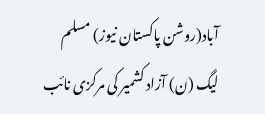آباد(روشن پاکستان نیوز) مسلم لیگ (ن) آزاد کشمیر کی مرکزی نائب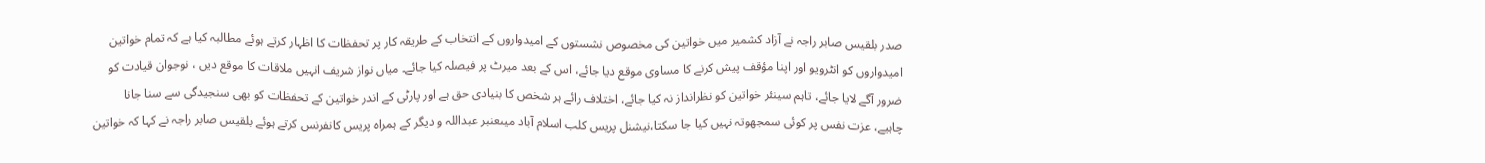صدر بلقیس صابر راجہ نے آزاد کشمیر میں خواتین کی مخصوص نشستوں کے امیدواروں کے انتخاب کے طریقہ کار پر تحفظات کا اظہار کرتے ہوئے مطالبہ کیا ہے کہ تمام خواتین امیدواروں کو انٹرویو اور اپنا مؤقف پیش کرنے کا مساوی موقع دیا جائے، اس کے بعد میرٹ پر فیصلہ کیا جائے۔ میاں نواز شریف انہیں ملاقات کا موقع دیں ، نوجوان قیادت کو ضرور آگے لایا جائے، تاہم سینئر خواتین کو نظرانداز نہ کیا جائے، اختلاف رائے ہر شخص کا بنیادی حق ہے اور پارٹی کے اندر خواتین کے تحفظات کو بھی سنجیدگی سے سنا جانا چاہیے، عزت نفس پر کوئی سمجھوتہ نہیں کیا جا سکتا،نیشنل پریس کلب اسلام آباد میںعنبر عبداللہ و دیگر کے ہمراہ پریس کانفرنس کرتے ہوئے بلقیس صابر راجہ نے کہا کہ خواتین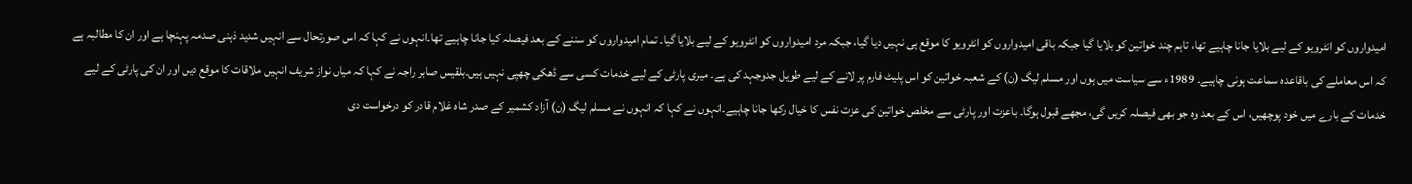امیدواروں کو انٹرویو کے لیے بلایا جانا چاہیے تھا، تاہم چند خواتین کو بلایا گیا جبکہ باقی امیدواروں کو انٹرویو کا موقع ہی نہیں دیا گیا، جبکہ مرد امیدواروں کو انٹرویو کے لیے بلایا گیا۔ تمام امیدواروں کو سننے کے بعد فیصلہ کیا جانا چاہیے تھا۔انہوں نے کہا کہ اس صورتحال سے انہیں شدید ذہنی صدمہ پہنچا ہے اور ان کا مطالبہ ہے کہ اس معاملے کی باقاعدہ سماعت ہونی چاہیے۔ 1989ء سے سیاست میں ہوں اور مسلم لیگ (ن) کے شعبہ خواتین کو اس پلیٹ فارم پر لانے کے لیے طویل جدوجہد کی ہے۔ میری پارٹی کے لیے خدمات کسی سے ڈھکی چھپی نہیں ہیں۔بلقیس صابر راجہ نے کہا کہ میاں نواز شریف انہیں ملاقات کا موقع دیں اور ان کی پارٹی کے لیے خدمات کے بارے میں خود پوچھیں، اس کے بعد وہ جو بھی فیصلہ کریں گی، مجھے قبول ہوگا۔ باعزت اور پارٹی سے مخلص خواتین کی عزت نفس کا خیال رکھا جانا چاہیے۔انہوں نے کہا کہ انہوں نے مسلم لیگ (ن) آزاد کشمیر کے صدر شاہ غلام قادر کو درخواست دی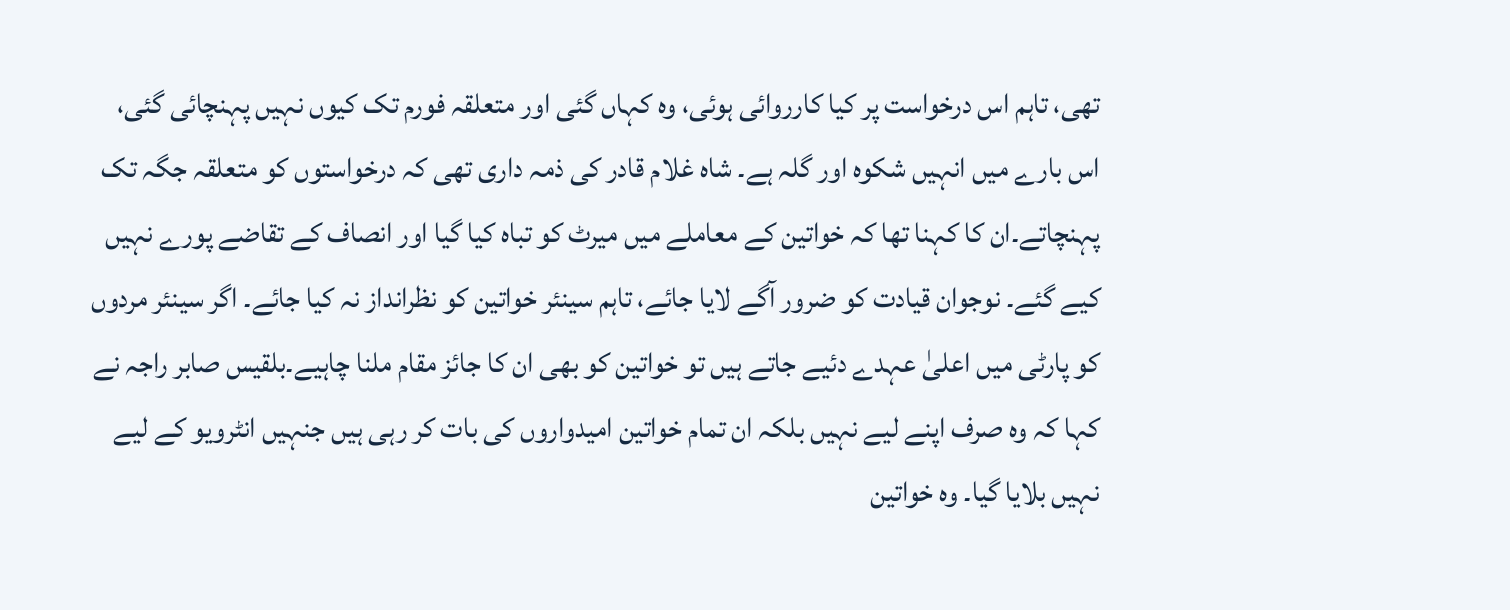تھی، تاہم اس درخواست پر کیا کارروائی ہوئی، وہ کہاں گئی اور متعلقہ فورم تک کیوں نہیں پہنچائی گئی، اس بارے میں انہیں شکوہ اور گلہ ہے۔ شاہ غلام قادر کی ذمہ داری تھی کہ درخواستوں کو متعلقہ جگہ تک پہنچاتے۔ان کا کہنا تھا کہ خواتین کے معاملے میں میرٹ کو تباہ کیا گیا اور انصاف کے تقاضے پورے نہیں کیے گئے۔ نوجوان قیادت کو ضرور آگے لایا جائے، تاہم سینئر خواتین کو نظرانداز نہ کیا جائے۔ اگر سینئر مردوں کو پارٹی میں اعلیٰ عہدے دئیے جاتے ہیں تو خواتین کو بھی ان کا جائز مقام ملنا چاہیے۔بلقیس صابر راجہ نے کہا کہ وہ صرف اپنے لیے نہیں بلکہ ان تمام خواتین امیدواروں کی بات کر رہی ہیں جنہیں انٹرویو کے لیے نہیں بلایا گیا۔ وہ خواتین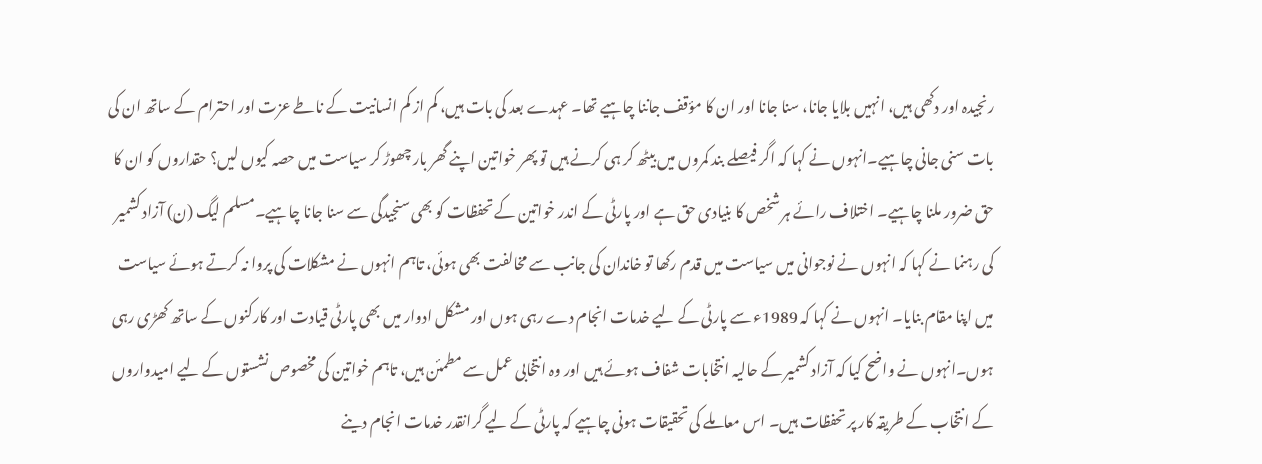رنجیدہ اور دکھی ہیں، انہیں بلایا جانا، سنا جانا اور ان کا مؤقف جاننا چاہیے تھا۔ عہدے بعد کی بات ہیں، کم از کم انسانیت کے ناطے عزت اور احترام کے ساتھ ان کی بات سنی جانی چاہیے۔انہوں نے کہا کہ اگر فیصلے بند کمروں میں بیٹھ کر ہی کرنے ہیں تو پھر خواتین اپنے گھر بار چھوڑ کر سیاست میں حصہ کیوں لیں؟ حقداروں کو ان کا حق ضرور ملنا چاہیے۔ اختلاف رائے ہر شخص کا بنیادی حق ہے اور پارٹی کے اندر خواتین کے تحفظات کو بھی سنجیدگی سے سنا جانا چاہیے۔مسلم لیگ (ن) آزاد کشمیر کی رہنما نے کہا کہ انہوں نے نوجوانی میں سیاست میں قدم رکھا تو خاندان کی جانب سے مخالفت بھی ہوئی، تاہم انہوں نے مشکلات کی پروا نہ کرتے ہوئے سیاست میں اپنا مقام بنایا۔ انہوں نے کہا کہ 1989ء سے پارٹی کے لیے خدمات انجام دے رہی ہوں اور مشکل ادوار میں بھی پارٹی قیادت اور کارکنوں کے ساتھ کھڑی رہی ہوں۔انہوں نے واضح کیا کہ آزاد کشمیر کے حالیہ انتخابات شفاف ہوئے ہیں اور وہ انتخابی عمل سے مطمئن ہیں، تاہم خواتین کی مخصوص نشستوں کے لیے امیدواروں کے انتخاب کے طریقہ کار پر تحفظات ہیں۔ اس معاملے کی تحقیقات ہونی چاہیے کہ پارٹی کے لیے گرانقدر خدمات انجام دینے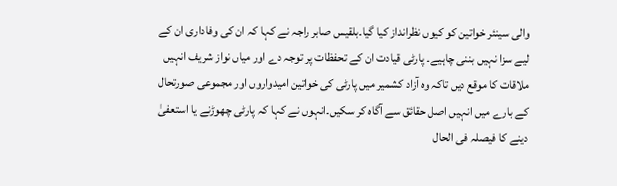والی سینئر خواتین کو کیوں نظرانداز کیا گیا۔بلقیس صابر راجہ نے کہا کہ ان کی وفاداری ان کے لیے سزا نہیں بننی چاہیے۔ پارٹی قیادت ان کے تحفظات پر توجہ دے اور میاں نواز شریف انہیں ملاقات کا موقع دیں تاکہ وہ آزاد کشمیر میں پارٹی کی خواتین امیدواروں اور مجموعی صورتحال کے بارے میں انہیں اصل حقائق سے آگاہ کر سکیں۔انہوں نے کہا کہ پارٹی چھوڑنے یا استعفیٰ دینے کا فیصلہ فی الحال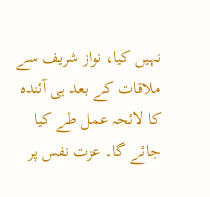نہیں کیا، نواز شریف سے ملاقات کے بعد ہی آئندہ کا لائحہ عمل طے کیا جائے گا۔ عزت نفس پر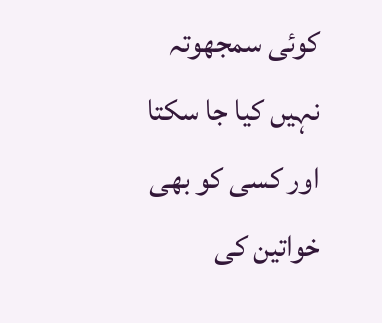کوئی سمجھوتہ نہیں کیا جا سکتا اور کسی کو بھی خواتین کی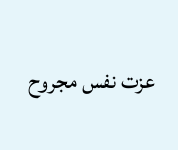عزت نفس مجروح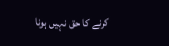کرنے کا حق نہیں ہونا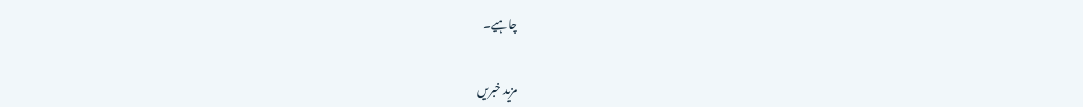چاہیے۔

مزید خبریں